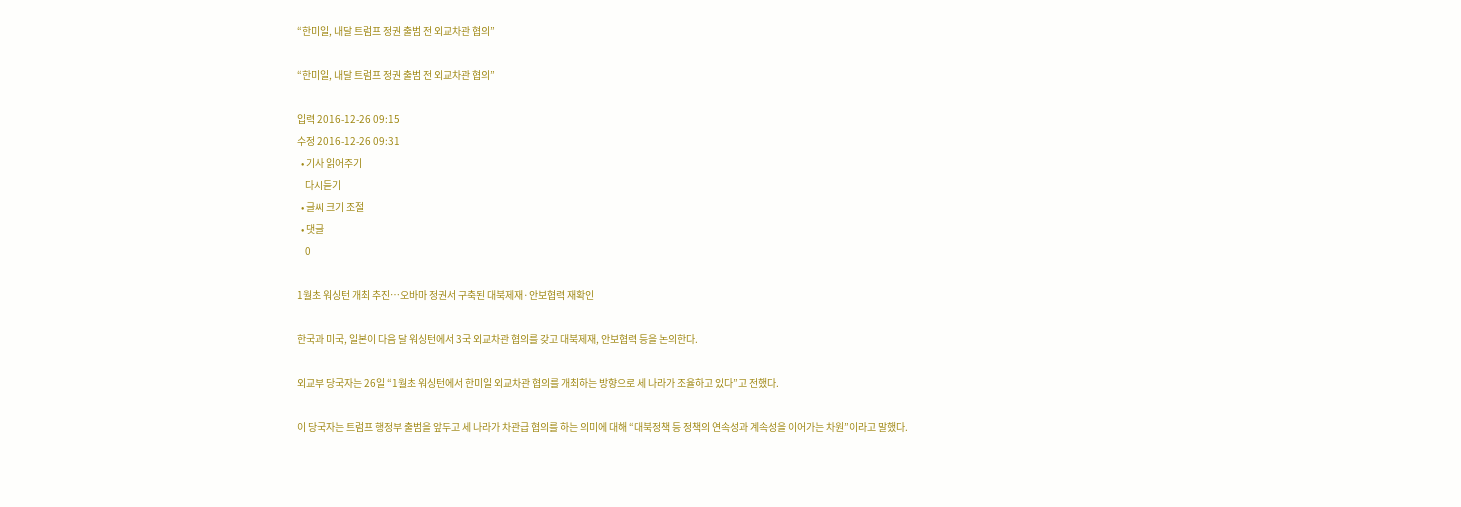“한미일, 내달 트럼프 정권 출범 전 외교차관 협의”

“한미일, 내달 트럼프 정권 출범 전 외교차관 협의”

입력 2016-12-26 09:15
수정 2016-12-26 09:31
  • 기사 읽어주기
    다시듣기
  • 글씨 크기 조절
  • 댓글
    0

1월초 워싱턴 개최 추진…오바마 정권서 구축된 대북제재·안보협력 재확인

한국과 미국, 일본이 다음 달 워싱턴에서 3국 외교차관 협의를 갖고 대북제재, 안보협력 등을 논의한다.

외교부 당국자는 26일 “1월초 워싱턴에서 한미일 외교차관 협의를 개최하는 방향으로 세 나라가 조율하고 있다”고 전했다.

이 당국자는 트럼프 행정부 출범을 앞두고 세 나라가 차관급 협의를 하는 의미에 대해 “대북정책 등 정책의 연속성과 계속성을 이어가는 차원”이라고 말했다.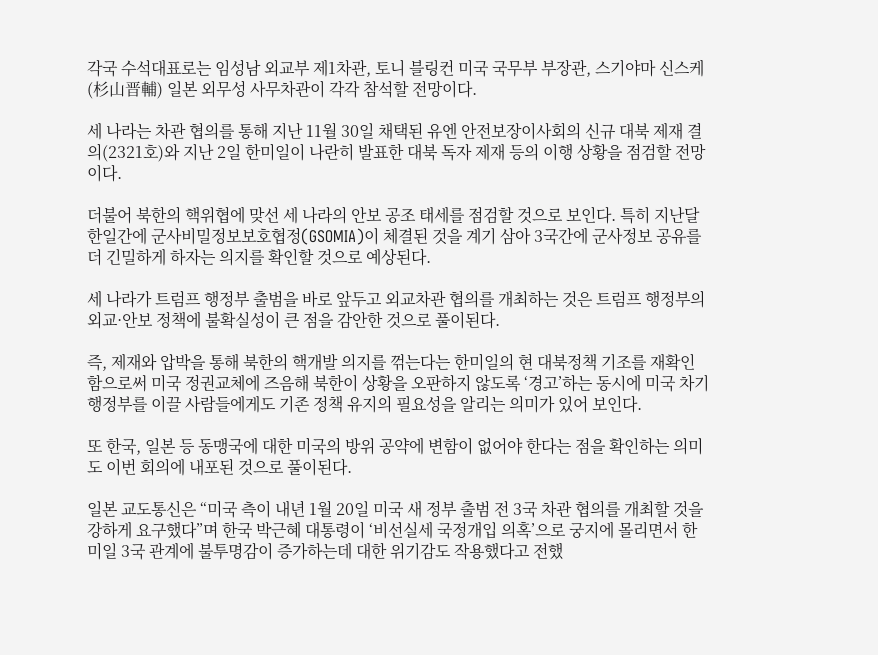각국 수석대표로는 임성남 외교부 제1차관, 토니 블링컨 미국 국무부 부장관, 스기야마 신스케(杉山晋輔) 일본 외무성 사무차관이 각각 참석할 전망이다.

세 나라는 차관 협의를 통해 지난 11월 30일 채택된 유엔 안전보장이사회의 신규 대북 제재 결의(2321호)와 지난 2일 한미일이 나란히 발표한 대북 독자 제재 등의 이행 상황을 점검할 전망이다.

더불어 북한의 핵위협에 맞선 세 나라의 안보 공조 태세를 점검할 것으로 보인다. 특히 지난달 한일간에 군사비밀정보보호협정(GSOMIA)이 체결된 것을 계기 삼아 3국간에 군사정보 공유를 더 긴밀하게 하자는 의지를 확인할 것으로 예상된다.

세 나라가 트럼프 행정부 출범을 바로 앞두고 외교차관 협의를 개최하는 것은 트럼프 행정부의 외교·안보 정책에 불확실성이 큰 점을 감안한 것으로 풀이된다.

즉, 제재와 압박을 통해 북한의 핵개발 의지를 꺾는다는 한미일의 현 대북정책 기조를 재확인함으로써 미국 정권교체에 즈음해 북한이 상황을 오판하지 않도록 ‘경고’하는 동시에 미국 차기 행정부를 이끌 사람들에게도 기존 정책 유지의 필요성을 알리는 의미가 있어 보인다.

또 한국, 일본 등 동맹국에 대한 미국의 방위 공약에 변함이 없어야 한다는 점을 확인하는 의미도 이번 회의에 내포된 것으로 풀이된다.

일본 교도통신은 “미국 측이 내년 1월 20일 미국 새 정부 출범 전 3국 차관 협의를 개최할 것을 강하게 요구했다”며 한국 박근혜 대통령이 ‘비선실세 국정개입 의혹’으로 궁지에 몰리면서 한미일 3국 관계에 불투명감이 증가하는데 대한 위기감도 작용했다고 전했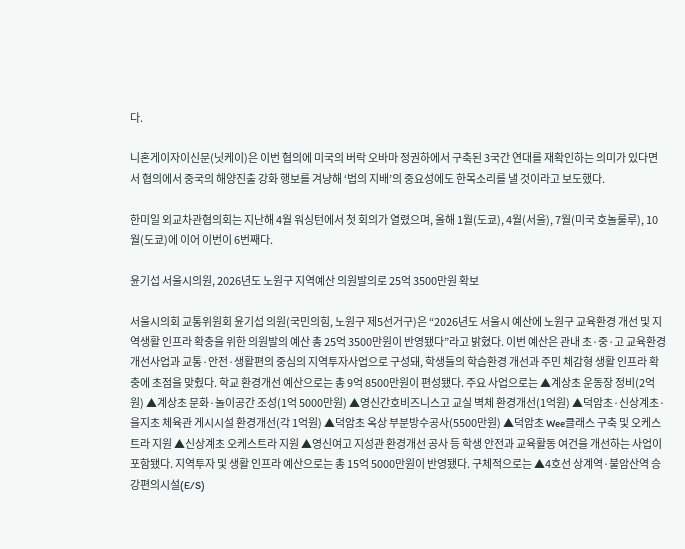다.

니혼게이자이신문(닛케이)은 이번 협의에 미국의 버락 오바마 정권하에서 구축된 3국간 연대를 재확인하는 의미가 있다면서 협의에서 중국의 해양진출 강화 행보를 겨냥해 ‘법의 지배’의 중요성에도 한목소리를 낼 것이라고 보도했다.

한미일 외교차관협의회는 지난해 4월 워싱턴에서 첫 회의가 열렸으며, 올해 1월(도쿄), 4월(서울), 7월(미국 호놀룰루), 10월(도쿄)에 이어 이번이 6번째다.

윤기섭 서울시의원, 2026년도 노원구 지역예산 의원발의로 25억 3500만원 확보

서울시의회 교통위원회 윤기섭 의원(국민의힘, 노원구 제5선거구)은 “2026년도 서울시 예산에 노원구 교육환경 개선 및 지역생활 인프라 확충을 위한 의원발의 예산 총 25억 3500만원이 반영됐다”라고 밝혔다. 이번 예산은 관내 초·중·고 교육환경 개선사업과 교통·안전·생활편의 중심의 지역투자사업으로 구성돼, 학생들의 학습환경 개선과 주민 체감형 생활 인프라 확충에 초점을 맞췄다. 학교 환경개선 예산으로는 총 9억 8500만원이 편성됐다. 주요 사업으로는 ▲계상초 운동장 정비(2억원) ▲계상초 문화·놀이공간 조성(1억 5000만원) ▲영신간호비즈니스고 교실 벽체 환경개선(1억원) ▲덕암초·신상계초·을지초 체육관 게시시설 환경개선(각 1억원) ▲덕암초 옥상 부분방수공사(5500만원) ▲덕암초 Wee클래스 구축 및 오케스트라 지원 ▲신상계초 오케스트라 지원 ▲영신여고 지성관 환경개선 공사 등 학생 안전과 교육활동 여건을 개선하는 사업이 포함됐다. 지역투자 및 생활 인프라 예산으로는 총 15억 5000만원이 반영됐다. 구체적으로는 ▲4호선 상계역·불암산역 승강편의시설(E/S)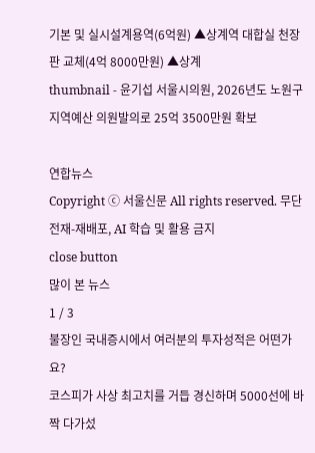기본 및 실시설계용역(6억원) ▲상계역 대합실 천장판 교체(4억 8000만원) ▲상계
thumbnail - 윤기섭 서울시의원, 2026년도 노원구 지역예산 의원발의로 25억 3500만원 확보

연합뉴스
Copyright ⓒ 서울신문 All rights reserved. 무단 전재-재배포, AI 학습 및 활용 금지
close button
많이 본 뉴스
1 / 3
불장인 국내증시에서 여러분의 투자성적은 어떤가요?
코스피가 사상 최고치를 거듭 경신하며 5000선에 바짝 다가섰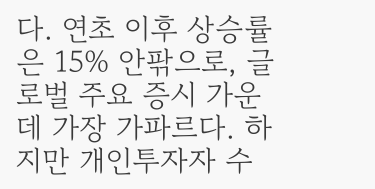다. 연초 이후 상승률은 15% 안팎으로, 글로벌 주요 증시 가운데 가장 가파르다. 하지만 개인투자자 수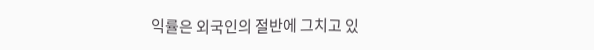익률은 외국인의 절반에 그치고 있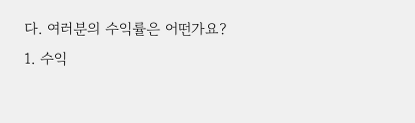다. 여러분의 수익률은 어떤가요?
1. 수익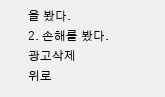을 봤다.
2. 손해를 봤다.
광고삭제
위로